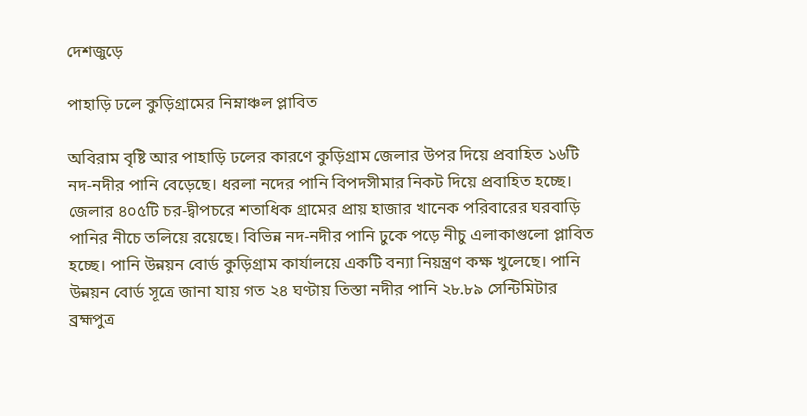দেশজুড়ে

পাহাড়ি ঢলে কুড়িগ্রামের নিম্নাঞ্চল প্লাবিত

অবিরাম বৃষ্টি আর পাহাড়ি ঢলের কারণে কুড়িগ্রাম জেলার উপর দিয়ে প্রবাহিত ১৬টি নদ-নদীর পানি বেড়েছে। ধরলা নদের পানি বিপদসীমার নিকট দিয়ে প্রবাহিত হচ্ছে। জেলার ৪০৫টি চর-দ্বীপচরে শতাধিক গ্রামের প্রায় হাজার খানেক পরিবারের ঘরবাড়ি পানির নীচে তলিয়ে রয়েছে। বিভিন্ন নদ-নদীর পানি ঢুকে পড়ে নীচু এলাকাগুলো প্লাবিত হচ্ছে। পানি উন্নয়ন বোর্ড কুড়িগ্রাম কার্যালয়ে একটি বন্যা নিয়ন্ত্রণ কক্ষ খুলেছে। পানি উন্নয়ন বোর্ড সূত্রে জানা যায় গত ২৪ ঘণ্টায় তিস্তা নদীর পানি ২৮.৮৯ সেন্টিমিটার ব্রহ্মপুত্র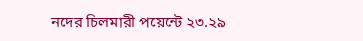নদের চিলমারী পয়েন্টে ২৩.২৯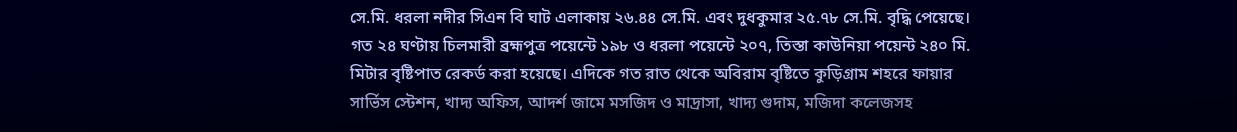সে.মি. ধরলা নদীর সিএন বি ঘাট এলাকায় ২৬.৪৪ সে.মি. এবং দুধকুমার ২৫.৭৮ সে.মি. বৃদ্ধি পেয়েছে। গত ২৪ ঘণ্টায় চিলমারী ব্রহ্মপুত্র পয়েন্টে ১৯৮ ও ধরলা পয়েন্টে ২০৭, তিস্তা কাউনিয়া পয়েন্ট ২৪০ মি. মিটার বৃষ্টিপাত রেকর্ড করা হয়েছে। এদিকে গত রাত থেকে অবিরাম বৃষ্টিতে কুড়িগ্রাম শহরে ফায়ার সার্ভিস স্টেশন, খাদ্য অফিস, আদর্শ জামে মসজিদ ও মাদ্রাসা, খাদ্য গুদাম, মজিদা কলেজসহ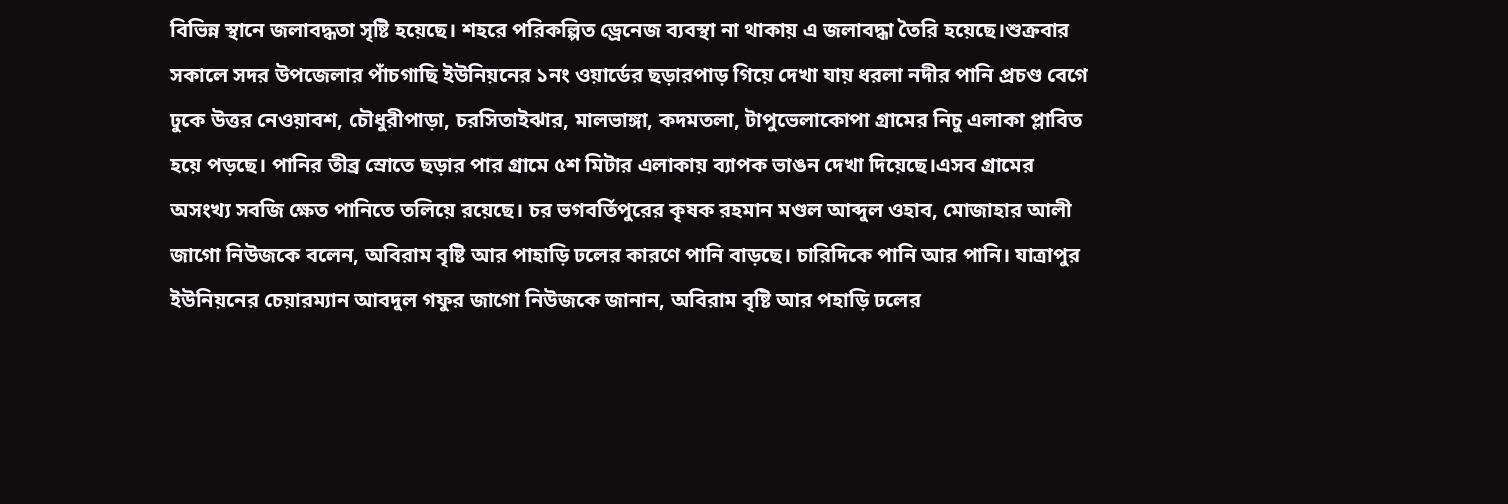বিভিন্ন স্থানে জলাবদ্ধতা সৃষ্টি হয়েছে। শহরে পরিকল্পিত ড্রেনেজ ব্যবস্থা না থাকায় এ জলাবদ্ধা তৈরি হয়েছে।শুক্রবার সকালে সদর উপজেলার পাঁচগাছি ইউনিয়নের ১নং ওয়ার্ডের ছড়ারপাড় গিয়ে দেখা যায় ধরলা নদীর পানি প্রচণ্ড বেগে ঢুকে উত্তর নেওয়াবশ, চৌধুরীপাড়া, চরসিতাইঝার, মালভাঙ্গা, কদমতলা, টাপুভেলাকোপা গ্রামের নিচু এলাকা প্লাবিত হয়ে পড়ছে। পানির তীব্র স্রোতে ছড়ার পার গ্রামে ৫শ মিটার এলাকায় ব্যাপক ভাঙন দেখা দিয়েছে।এসব গ্রামের অসংখ্য সবজি ক্ষেত পানিতে তলিয়ে রয়েছে। চর ভগবর্তিপুরের কৃষক রহমান মণ্ডল আব্দুল ওহাব, মোজাহার আলী জাগো নিউজকে বলেন, অবিরাম বৃষ্টি আর পাহাড়ি ঢলের কারণে পানি বাড়ছে। চারিদিকে পানি আর পানি। যাত্রাপুর ইউনিয়নের চেয়ারম্যান আবদুল গফুর জাগো নিউজকে জানান, অবিরাম বৃষ্টি আর পহাড়ি ঢলের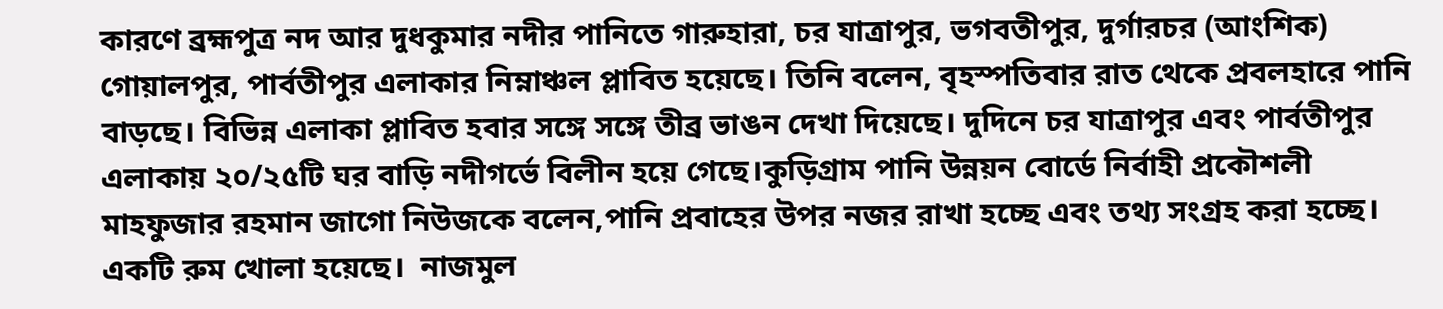কারণে ব্রহ্মপুত্র নদ আর দুধকুমার নদীর পানিতে গারুহারা, চর যাত্রাপুর, ভগবতীপুর, দুর্গারচর (আংশিক) গোয়ালপুর, পার্বতীপুর এলাকার নিম্নাঞ্চল প্লাবিত হয়েছে। তিনি বলেন, বৃহস্পতিবার রাত থেকে প্রবলহারে পানি বাড়ছে। বিভিন্ন এলাকা প্লাবিত হবার সঙ্গে সঙ্গে তীব্র ভাঙন দেখা দিয়েছে। দুদিনে চর যাত্রাপুর এবং পার্বতীপুর এলাকায় ২০/২৫টি ঘর বাড়ি নদীগর্ভে বিলীন হয়ে গেছে।কুড়িগ্রাম পানি উন্নয়ন বোর্ডে নির্বাহী প্রকৌশলী মাহফুজার রহমান জাগো নিউজকে বলেন,পানি প্রবাহের উপর নজর রাখা হচ্ছে এবং তথ্য সংগ্রহ করা হচ্ছে। একটি রুম খোলা হয়েছে।  নাজমুল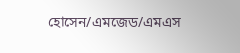হোসেন/এমজেড/এমএস